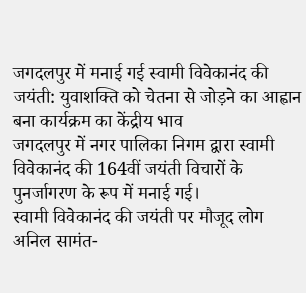जगदलपुर में मनाई गई स्वामी विवेकानंद की जयंती: युवाशक्ति को चेतना से जोड़ने का आह्वान बना कार्यक्रम का केंद्रीय भाव
जगदलपुर में नगर पालिका निगम द्वारा स्वामी विवेकानंद की 164वीं जयंती विचारों के पुनर्जागरण के रूप में मनाई गई।
स्वामी विवेकानंद की जयंती पर मौजूद लोग
अनिल सामंत-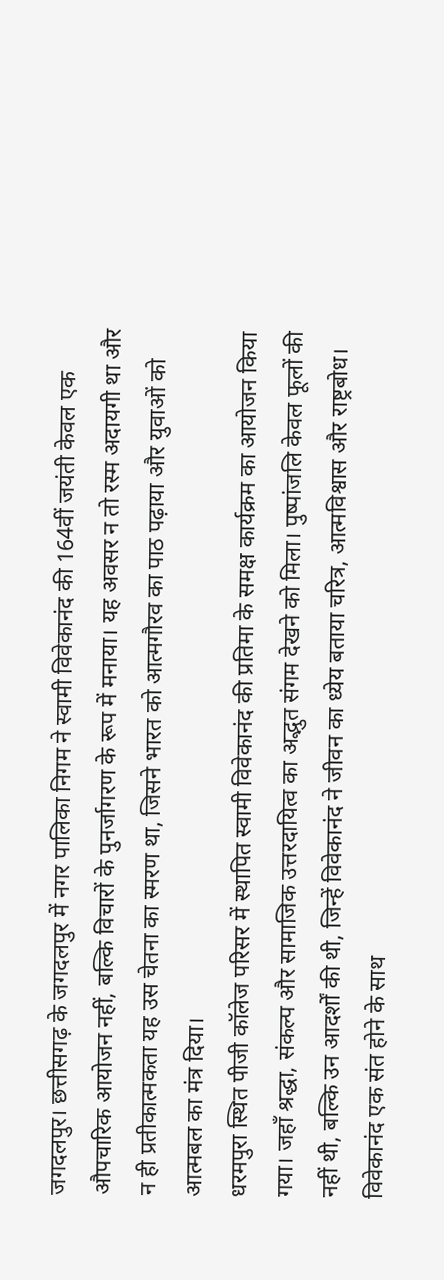जगदलपुर। छत्तीसगढ़ के जगदलपुर में नगर पालिका निगम ने स्वामी विवेकानंद की 164वीं जयंती केवल एक औपचारिक आयोजन नहीं, बल्कि विचारों के पुनर्जागरण के रूप में मनाया। यह अवसर न तो रस्म अदायगी था और न ही प्रतीकात्मकता यह उस चेतना का स्मरण था, जिसने भारत को आत्मगौरव का पाठ पढ़ाया और युवाओं को आत्मबल का मंत्र दिया।
धरमपुरा स्थित पीजी कॉलेज परिसर में स्थापित स्वामी विवेकानंद की प्रतिमा के समक्ष कार्यक्रम का आयोजन किया गया। जहाँ श्रद्धा, संकल्प और सामाजिक उत्तरदायित्व का अद्भुत संगम देखने को मिला। पुष्पांजलि केवल फूलों की नहीं थी, बल्कि उन आदर्शों की थी, जिन्हें विवेकानंद ने जीवन का ध्येय बताया चरित्र, आत्मविश्वास और राष्ट्रबोध।
विवेकानंद एक संत होने के साथ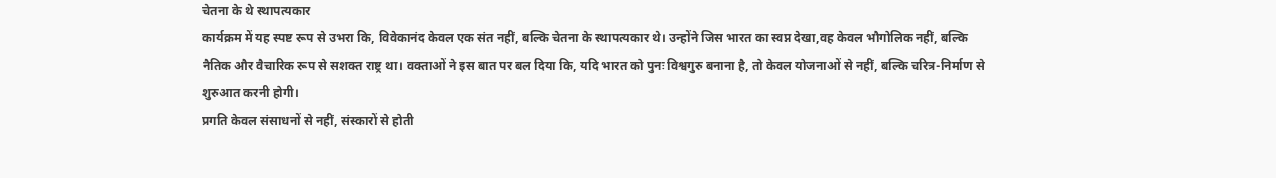चेतना के थे स्थापत्यकार
कार्यक्रम में यह स्पष्ट रूप से उभरा कि, विवेकानंद केवल एक संत नहीं, बल्कि चेतना के स्थापत्यकार थे। उन्होंने जिस भारत का स्वप्न देखा,वह केवल भौगोलिक नहीं, बल्कि नैतिक और वैचारिक रूप से सशक्त राष्ट्र था। वक्ताओं ने इस बात पर बल दिया कि, यदि भारत को पुनः विश्वगुरु बनाना है, तो केवल योजनाओं से नहीं, बल्कि चरित्र-निर्माण से शुरुआत करनी होगी।
प्रगति केवल संसाधनों से नहीं, संस्कारों से होती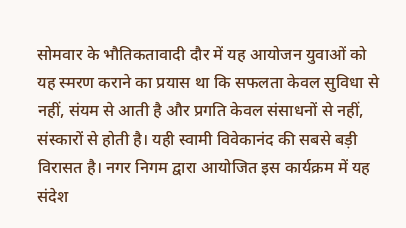सोमवार के भौतिकतावादी दौर में यह आयोजन युवाओं को यह स्मरण कराने का प्रयास था कि सफलता केवल सुविधा से नहीं, संयम से आती है और प्रगति केवल संसाधनों से नहीं, संस्कारों से होती है। यही स्वामी विवेकानंद की सबसे बड़ी विरासत है। नगर निगम द्वारा आयोजित इस कार्यक्रम में यह संदेश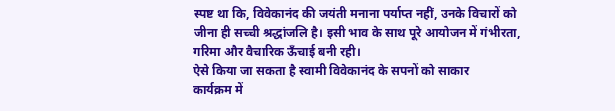स्पष्ट था कि, विवेकानंद की जयंती मनाना पर्याप्त नहीं, उनके विचारों को जीना ही सच्ची श्रद्धांजलि है। इसी भाव के साथ पूरे आयोजन में गंभीरता, गरिमा और वैचारिक ऊँचाई बनी रही।
ऐसे किया जा सकता है स्वामी विवेकानंद के सपनों को साकार
कार्यक्रम में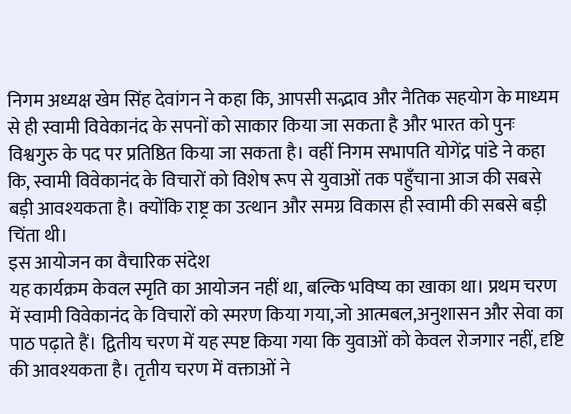निगम अध्यक्ष खेम सिंह देवांगन ने कहा कि, आपसी सद्भाव और नैतिक सहयोग के माध्यम से ही स्वामी विवेकानंद के सपनों को साकार किया जा सकता है और भारत को पुनः विश्वगुरु के पद पर प्रतिष्ठित किया जा सकता है। वहीं निगम सभापति योगेंद्र पांडे ने कहा कि, स्वामी विवेकानंद के विचारों को विशेष रूप से युवाओं तक पहुँचाना आज की सबसे बड़ी आवश्यकता है। क्योंकि राष्ट्र का उत्थान और समग्र विकास ही स्वामी की सबसे बड़ी चिंता थी।
इस आयोजन का वैचारिक संदेश
यह कार्यक्रम केवल स्मृति का आयोजन नहीं था, बल्कि भविष्य का खाका था। प्रथम चरण में स्वामी विवेकानंद के विचारों को स्मरण किया गया,जो आत्मबल,अनुशासन और सेवा का पाठ पढ़ाते हैं। द्वितीय चरण में यह स्पष्ट किया गया कि युवाओं को केवल रोजगार नहीं, दृष्टि की आवश्यकता है। तृतीय चरण में वक्ताओं ने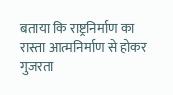बताया कि राष्ट्रनिर्माण का रास्ता आत्मनिर्माण से होकर गुजरता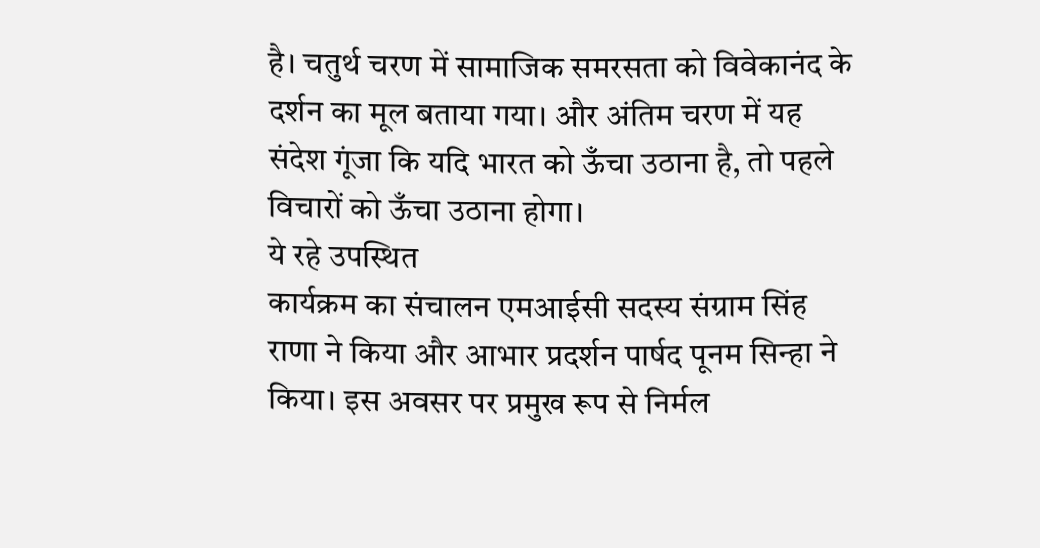है। चतुर्थ चरण में सामाजिक समरसता को विवेकानंद के दर्शन का मूल बताया गया। और अंतिम चरण में यह संदेश गूंजा कि यदि भारत को ऊँचा उठाना है, तो पहले विचारों को ऊँचा उठाना होगा।
ये रहे उपस्थित
कार्यक्रम का संचालन एमआईसी सदस्य संग्राम सिंह राणा ने किया और आभार प्रदर्शन पार्षद पूनम सिन्हा ने किया। इस अवसर पर प्रमुख रूप से निर्मल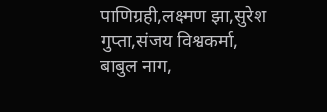पाणिग्रही,लक्ष्मण झा,सुरेश गुप्ता,संजय विश्वकर्मा, बाबुल नाग,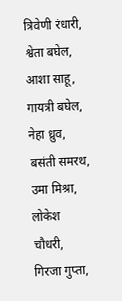त्रिवेणी रंधारी, श्वेता बघेल, आशा साहू, गायत्री बघेल, नेहा ध्रुव, बसंती समरथ, उमा मिश्रा, लोकेश चौधरी, गिरजा गुप्ता,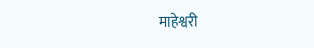माहेश्वरी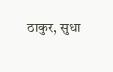ठाकुर, सुधा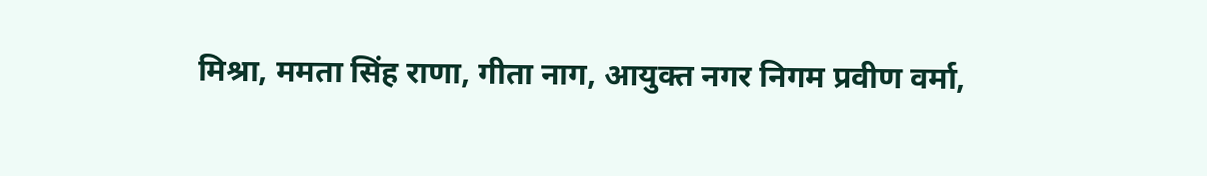मिश्रा, ममता सिंह राणा, गीता नाग, आयुक्त नगर निगम प्रवीण वर्मा,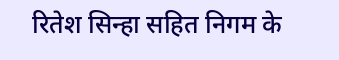रितेश सिन्हा सहित निगम के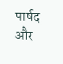पार्षद और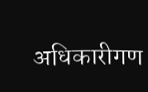अधिकारीगण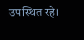उपस्थित रहे।